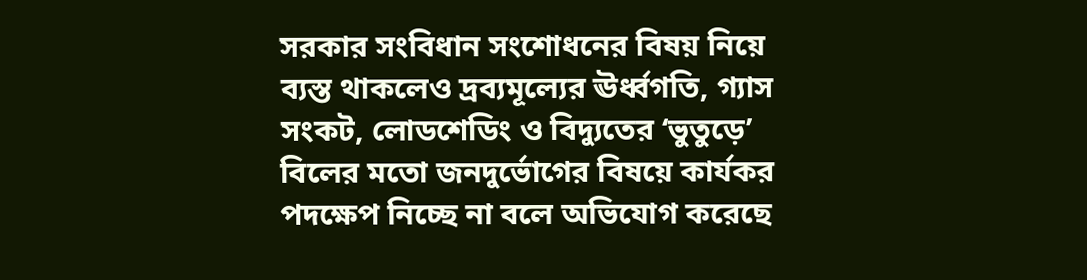সরকার সংবিধান সংশোধনের বিষয় নিয়ে ব্যস্ত থাকলেও দ্রব্যমূল্যের ঊর্ধ্বগতি, গ্যাস সংকট, লোডশেডিং ও বিদ্যুতের ‘ভুতুড়ে’ বিলের মতো জনদুর্ভোগের বিষয়ে কার্যকর পদক্ষেপ নিচ্ছে না বলে অভিযোগ করেছে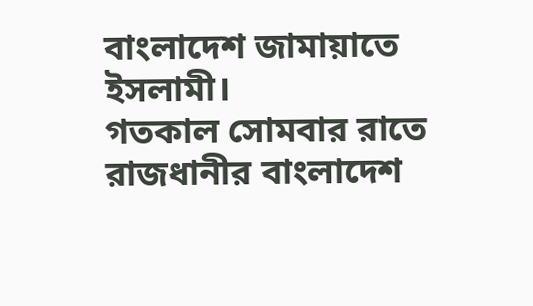বাংলাদেশ জামায়াতে ইসলামী।
গতকাল সোমবার রাতে রাজধানীর বাংলাদেশ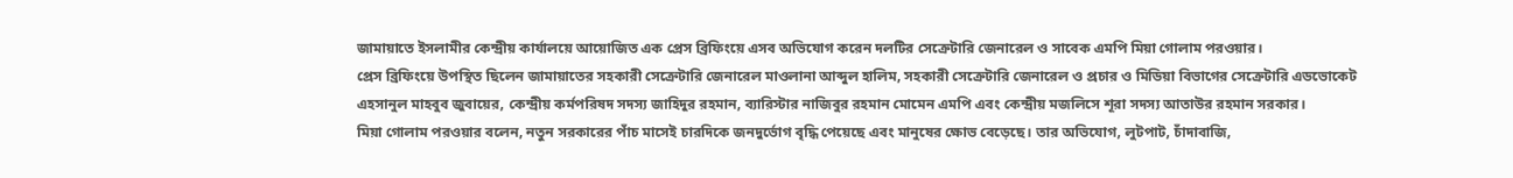জামায়াতে ইসলামীর কেন্দ্রীয় কার্যালয়ে আয়োজিত এক প্রেস ব্রিফিংয়ে এসব অভিযোগ করেন দলটির সেক্রেটারি জেনারেল ও সাবেক এমপি মিয়া গোলাম পরওয়ার।
প্রেস ব্রিফিংয়ে উপস্থিত ছিলেন জামায়াতের সহকারী সেক্রেটারি জেনারেল মাওলানা আব্দুল হালিম, সহকারী সেক্রেটারি জেনারেল ও প্রচার ও মিডিয়া বিভাগের সেক্রেটারি এডভোকেট এহসানুল মাহবুব জুবায়ের, কেন্দ্রীয় কর্মপরিষদ সদস্য জাহিদুর রহমান, ব্যারিস্টার নাজিবুর রহমান মোমেন এমপি এবং কেন্দ্রীয় মজলিসে শূরা সদস্য আতাউর রহমান সরকার।
মিয়া গোলাম পরওয়ার বলেন, নতুন সরকারের পাঁচ মাসেই চারদিকে জনদুর্ভোগ বৃদ্ধি পেয়েছে এবং মানুষের ক্ষোভ বেড়েছে। তার অভিযোগ, লুটপাট, চাঁদাবাজি,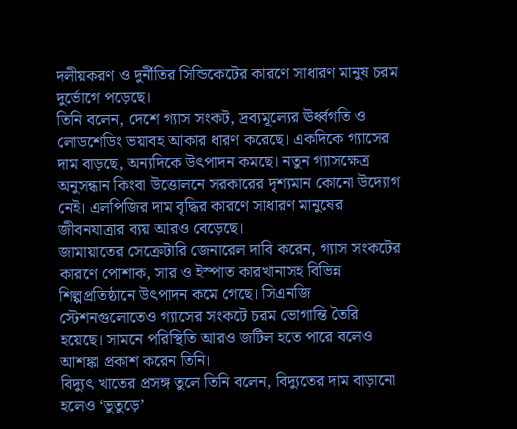দলীয়করণ ও দুর্নীতির সিন্ডিকেটের কারণে সাধারণ মানুষ চরম দুর্ভোগে পড়েছে।
তিনি বলেন, দেশে গ্যাস সংকট, দ্রব্যমূল্যের ঊর্ধ্বগতি ও লোডশেডিং ভয়াবহ আকার ধারণ করেছে। একদিকে গ্যাসের দাম বাড়ছে, অন্যদিকে উৎপাদন কমছে। নতুন গ্যাসক্ষেত্র অনুসন্ধান কিংবা উত্তোলনে সরকারের দৃশ্যমান কোনো উদ্যোগ নেই। এলপিজির দাম বৃদ্ধির কারণে সাধারণ মানুষের জীবনযাত্রার ব্যয় আরও বেড়েছে।
জামায়াতের সেক্রেটারি জেনারেল দাবি করেন, গ্যাস সংকটের কারণে পোশাক, সার ও ইস্পাত কারখানাসহ বিভিন্ন শিল্পপ্রতিষ্ঠানে উৎপাদন কমে গেছে। সিএনজি স্টেশনগুলোতেও গ্যাসের সংকটে চরম ভোগান্তি তৈরি হয়েছে। সামনে পরিস্থিতি আরও জটিল হতে পারে বলেও আশঙ্কা প্রকাশ করেন তিনি।
বিদ্যুৎ খাতের প্রসঙ্গ তুলে তিনি বলেন, বিদ্যুতের দাম বাড়ানো হলেও ‘ভুতুড়ে’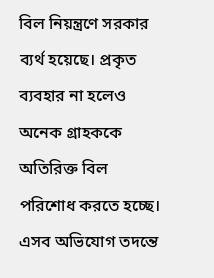বিল নিয়ন্ত্রণে সরকার ব্যর্থ হয়েছে। প্রকৃত ব্যবহার না হলেও অনেক গ্রাহককে অতিরিক্ত বিল পরিশোধ করতে হচ্ছে। এসব অভিযোগ তদন্তে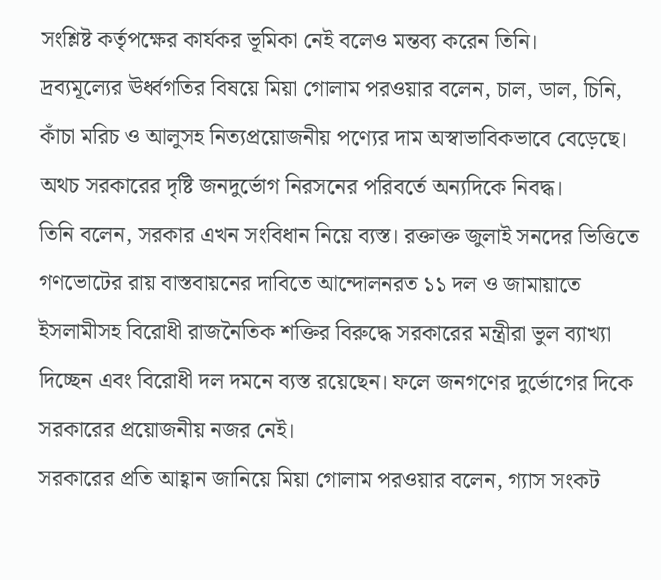সংশ্লিষ্ট কর্তৃপক্ষের কার্যকর ভূমিকা নেই বলেও মন্তব্য করেন তিনি।
দ্রব্যমূল্যের ঊর্ধ্বগতির বিষয়ে মিয়া গোলাম পরওয়ার বলেন, চাল, ডাল, চিনি, কাঁচা মরিচ ও আলুসহ নিত্যপ্রয়োজনীয় পণ্যের দাম অস্বাভাবিকভাবে বেড়েছে। অথচ সরকারের দৃষ্টি জনদুর্ভোগ নিরসনের পরিবর্তে অন্যদিকে নিবদ্ধ।
তিনি বলেন, সরকার এখন সংবিধান নিয়ে ব্যস্ত। রক্তাক্ত জুলাই সনদের ভিত্তিতে গণভোটের রায় বাস্তবায়নের দাবিতে আন্দোলনরত ১১ দল ও জামায়াতে ইসলামীসহ বিরোধী রাজনৈতিক শক্তির বিরুদ্ধে সরকারের মন্ত্রীরা ভুল ব্যাখ্যা দিচ্ছেন এবং বিরোধী দল দমনে ব্যস্ত রয়েছেন। ফলে জনগণের দুর্ভোগের দিকে সরকারের প্রয়োজনীয় নজর নেই।
সরকারের প্রতি আহ্বান জানিয়ে মিয়া গোলাম পরওয়ার বলেন, গ্যাস সংকট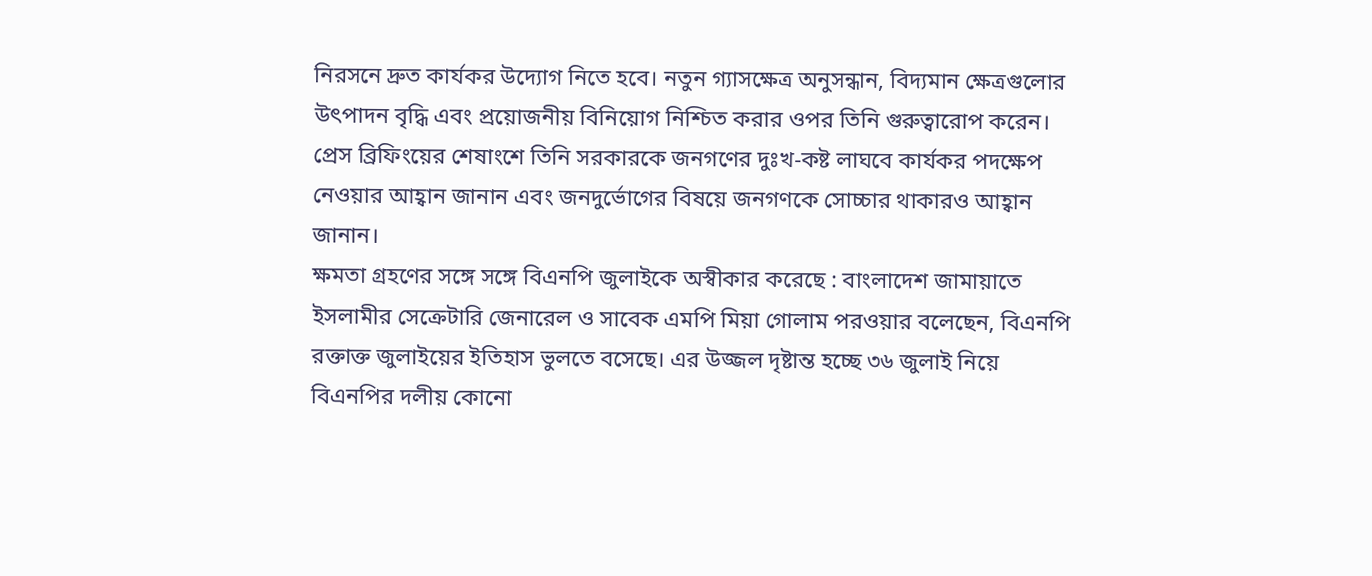নিরসনে দ্রুত কার্যকর উদ্যোগ নিতে হবে। নতুন গ্যাসক্ষেত্র অনুসন্ধান, বিদ্যমান ক্ষেত্রগুলোর উৎপাদন বৃদ্ধি এবং প্রয়োজনীয় বিনিয়োগ নিশ্চিত করার ওপর তিনি গুরুত্বারোপ করেন।
প্রেস ব্রিফিংয়ের শেষাংশে তিনি সরকারকে জনগণের দুঃখ-কষ্ট লাঘবে কার্যকর পদক্ষেপ নেওয়ার আহ্বান জানান এবং জনদুর্ভোগের বিষয়ে জনগণকে সোচ্চার থাকারও আহ্বান জানান।
ক্ষমতা গ্রহণের সঙ্গে সঙ্গে বিএনপি জুলাইকে অস্বীকার করেছে : বাংলাদেশ জামায়াতে ইসলামীর সেক্রেটারি জেনারেল ও সাবেক এমপি মিয়া গোলাম পরওয়ার বলেছেন, বিএনপি রক্তাক্ত জুলাইয়ের ইতিহাস ভুলতে বসেছে। এর উজ্জল দৃষ্টান্ত হচ্ছে ৩৬ জুলাই নিয়ে বিএনপির দলীয় কোনো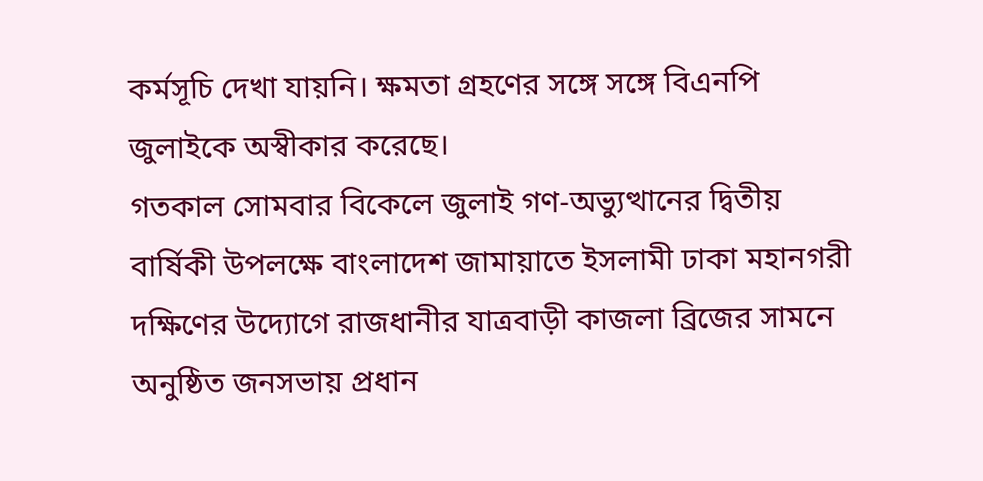কর্মসূচি দেখা যায়নি। ক্ষমতা গ্রহণের সঙ্গে সঙ্গে বিএনপি জুলাইকে অস্বীকার করেছে।
গতকাল সোমবার বিকেলে জুলাই গণ-অভ্যুত্থানের দ্বিতীয় বার্ষিকী উপলক্ষে বাংলাদেশ জামায়াতে ইসলামী ঢাকা মহানগরী দক্ষিণের উদ্যোগে রাজধানীর যাত্রবাড়ী কাজলা ব্রিজের সামনে অনুষ্ঠিত জনসভায় প্রধান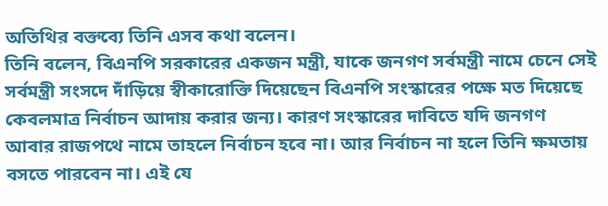অতিথির বক্তব্যে তিনি এসব কথা বলেন।
তিনি বলেন, বিএনপি সরকারের একজন মন্ত্রী, যাকে জনগণ সর্বমন্ত্রী নামে চেনে সেই সর্বমন্ত্রী সংসদে দাঁড়িয়ে স্বীকারোক্তি দিয়েছেন বিএনপি সংস্কারের পক্ষে মত দিয়েছে কেবলমাত্র নির্বাচন আদায় করার জন্য। কারণ সংস্কারের দাবিতে যদি জনগণ আবার রাজপথে নামে তাহলে নির্বাচন হবে না। আর নির্বাচন না হলে তিনি ক্ষমতায় বসতে পারবেন না। এই যে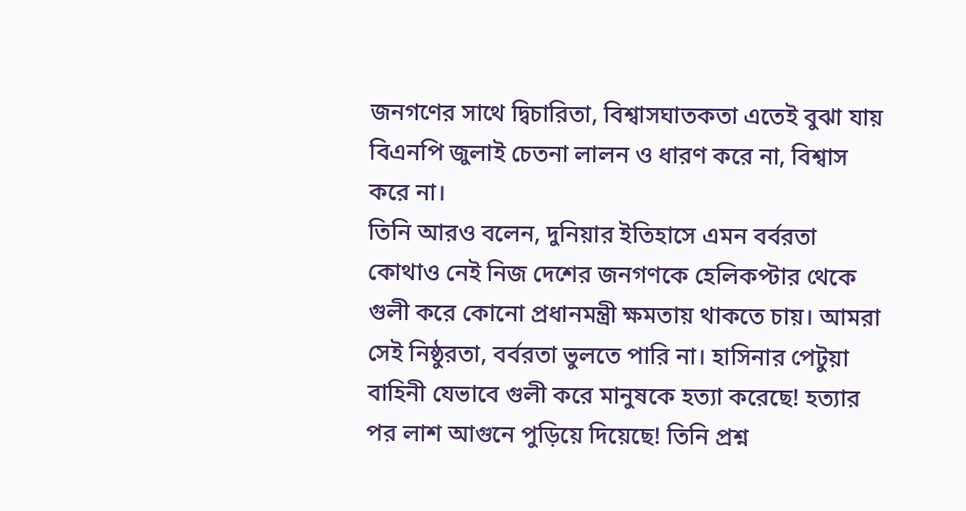জনগণের সাথে দ্বিচারিতা, বিশ্বাসঘাতকতা এতেই বুঝা যায় বিএনপি জুলাই চেতনা লালন ও ধারণ করে না, বিশ্বাস করে না।
তিনি আরও বলেন, দুনিয়ার ইতিহাসে এমন বর্বরতা কোথাও নেই নিজ দেশের জনগণকে হেলিকপ্টার থেকে গুলী করে কোনো প্রধানমন্ত্রী ক্ষমতায় থাকতে চায়। আমরা সেই নিষ্ঠুরতা, বর্বরতা ভুলতে পারি না। হাসিনার পেটুয়া বাহিনী যেভাবে গুলী করে মানুষকে হত্যা করেছে! হত্যার পর লাশ আগুনে পুড়িয়ে দিয়েছে! তিনি প্রশ্ন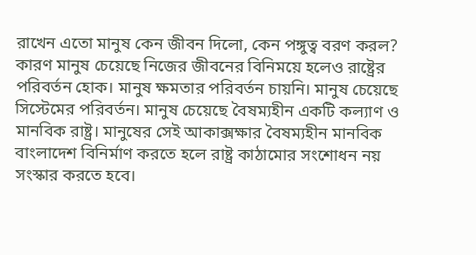রাখেন এতো মানুষ কেন জীবন দিলো, কেন পঙ্গুত্ব বরণ করল? কারণ মানুষ চেয়েছে নিজের জীবনের বিনিময়ে হলেও রাষ্ট্রের পরিবর্তন হোক। মানুষ ক্ষমতার পরিবর্তন চায়নি। মানুষ চেয়েছে সিস্টেমের পরিবর্তন। মানুষ চেয়েছে বৈষম্যহীন একটি কল্যাণ ও মানবিক রাষ্ট্র। মানুষের সেই আকাক্সক্ষার বৈষম্যহীন মানবিক বাংলাদেশ বিনির্মাণ করতে হলে রাষ্ট্র কাঠামোর সংশোধন নয় সংস্কার করতে হবে।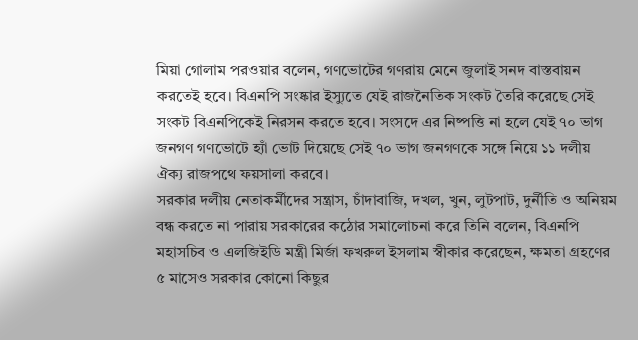মিয়া গোলাম পরওয়ার বলেন, গণভোটের গণরায় মেনে জুলাই সনদ বাস্তবায়ন করতেই হবে। বিএনপি সংষ্কার ইস্যুতে যেই রাজনৈতিক সংকট তৈরি করেছে সেই সংকট বিএনপিকেই নিরসন করতে হবে। সংসদে এর নিষ্পত্তি না হলে যেই ৭০ ভাগ জনগণ গণভোটে হ্যাঁ ভোট দিয়েছে সেই ৭০ ভাগ জনগণকে সঙ্গে নিয়ে ১১ দলীয় ঐক্য রাজপথে ফয়সালা করবে।
সরকার দলীয় নেতাকর্মীদের সন্ত্রাস, চাঁদাবাজি, দখল, খুন, লুটপাট, দুর্নীতি ও অনিয়ম বন্ধ করতে না পারায় সরকারের কঠোর সমালোচনা করে তিনি বলেন, বিএনপি মহাসচিব ও এলজিইডি মন্ত্রী মির্জা ফখরুল ইসলাম স্বীকার করেছেন, ক্ষমতা গ্রহণের ৫ মাসেও সরকার কোনো কিছুর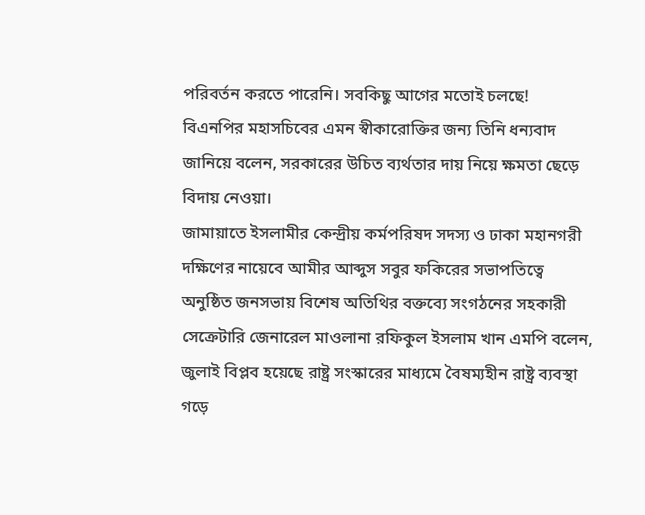পরিবর্তন করতে পারেনি। সবকিছু আগের মতোই চলছে!
বিএনপির মহাসচিবের এমন স্বীকারোক্তির জন্য তিনি ধন্যবাদ জানিয়ে বলেন, সরকারের উচিত ব্যর্থতার দায় নিয়ে ক্ষমতা ছেড়ে বিদায় নেওয়া।
জামায়াতে ইসলামীর কেন্দ্রীয় কর্মপরিষদ সদস্য ও ঢাকা মহানগরী দক্ষিণের নায়েবে আমীর আব্দুস সবুর ফকিরের সভাপতিত্বে অনুষ্ঠিত জনসভায় বিশেষ অতিথির বক্তব্যে সংগঠনের সহকারী সেক্রেটারি জেনারেল মাওলানা রফিকুল ইসলাম খান এমপি বলেন, জুলাই বিপ্লব হয়েছে রাষ্ট্র সংস্কারের মাধ্যমে বৈষম্যহীন রাষ্ট্র ব্যবস্থা গড়ে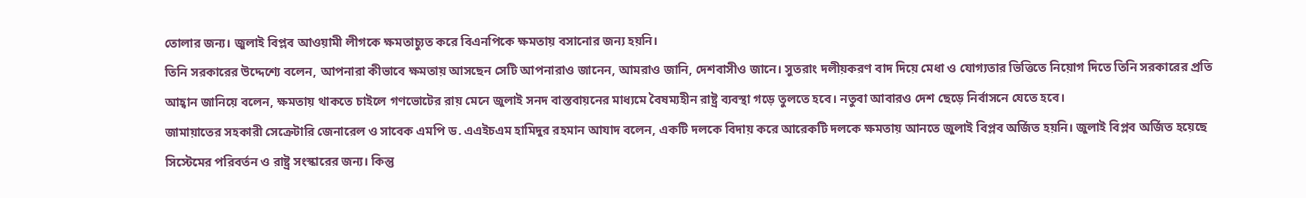তোলার জন্য। জুলাই বিপ্লব আওয়ামী লীগকে ক্ষমতাচ্যুত করে বিএনপিকে ক্ষমতায় বসানোর জন্য হয়নি।
তিনি সরকারের উদ্দেশ্যে বলেন, আপনারা কীভাবে ক্ষমতায় আসছেন সেটি আপনারাও জানেন, আমরাও জানি, দেশবাসীও জানে। সুতরাং দলীয়করণ বাদ দিয়ে মেধা ও যোগ্যতার ভিত্তিতে নিয়োগ দিতে তিনি সরকারের প্রতি আহ্বান জানিয়ে বলেন, ক্ষমতায় থাকতে চাইলে গণভোটের রায় মেনে জুলাই সনদ বাস্তবায়নের মাধ্যমে বৈষম্যহীন রাষ্ট্র ব্যবস্থা গড়ে তুলতে হবে। নতুবা আবারও দেশ ছেড়ে নির্বাসনে যেতে হবে।
জামায়াতের সহকারী সেক্রেটারি জেনারেল ও সাবেক এমপি ড. এএইচএম হামিদুর রহমান আযাদ বলেন, একটি দলকে বিদায় করে আরেকটি দলকে ক্ষমতায় আনতে জুলাই বিপ্লব অর্জিত হয়নি। জুলাই বিপ্লব অর্জিত হয়েছে সিস্টেমের পরিবর্তন ও রাষ্ট্র সংস্কারের জন্য। কিন্তু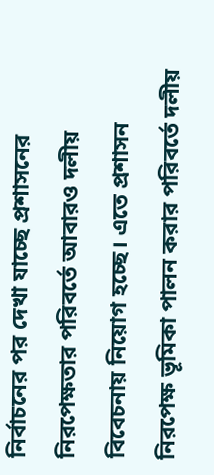নির্বাচনের পর দেখা যাচ্ছে প্রশাসনের নিরপেক্ষতার পরিবর্তে আবারও দলীয় বিবেচনায় নিয়োগ হচ্ছে। এতে প্রশাসন নিরপেক্ষ ভূমিকা পালন করার পরিবর্তে দলীয়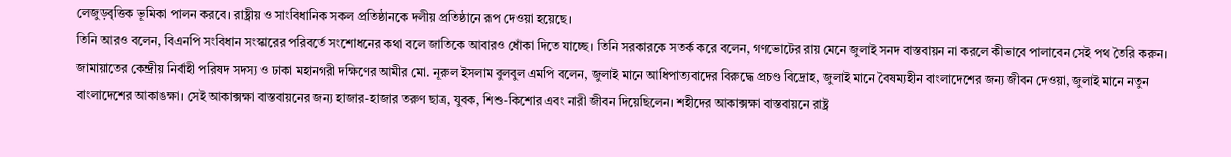লেজুড়বৃত্তিক ভূমিকা পালন করবে। রাষ্ট্রীয় ও সাংবিধানিক সকল প্রতিষ্ঠানকে দলীয় প্রতিষ্ঠানে রূপ দেওয়া হয়েছে।
তিনি আরও বলেন, বিএনপি সংবিধান সংস্কারের পরিবর্তে সংশোধনের কথা বলে জাতিকে আবারও ধোঁকা দিতে যাচ্ছে। তিনি সরকারকে সতর্ক করে বলেন, গণভোটের রায় মেনে জুলাই সনদ বাস্তবায়ন না করলে কীভাবে পালাবেন সেই পথ তৈরি করুন।
জামায়াতের কেন্দ্রীয় নির্বাহী পরিষদ সদস্য ও ঢাকা মহানগরী দক্ষিণের আমীর মো. নূরুল ইসলাম বুলবুল এমপি বলেন, জুলাই মানে আধিপাত্যবাদের বিরুদ্ধে প্রচণ্ড বিদ্রোহ, জুলাই মানে বৈষম্যহীন বাংলাদেশের জন্য জীবন দেওয়া, জুলাই মানে নতুন বাংলাদেশের আকাঙক্ষা। সেই আকাক্সক্ষা বাস্তবায়নের জন্য হাজার-হাজার তরুণ ছাত্র, যুবক, শিশু-কিশোর এবং নারী জীবন দিয়েছিলেন। শহীদের আকাক্সক্ষা বাস্তবায়নে রাষ্ট্র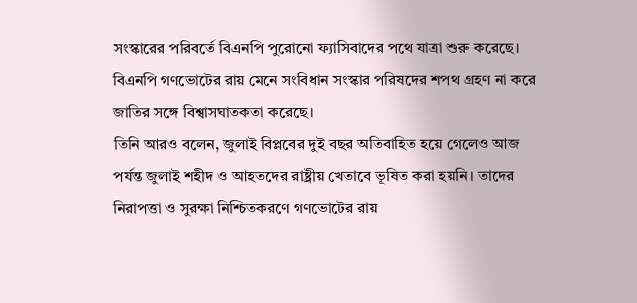সংস্কারের পরিবর্তে বিএনপি পুরোনো ফ্যাসিবাদের পথে যাত্রা শুরু করেছে। বিএনপি গণভোটের রায় মেনে সংবিধান সংস্কার পরিষদের শপথ গ্রহণ না করে জাতির সঙ্গে বিশ্বাসঘাতকতা করেছে।
তিনি আরও বলেন, জুলাই বিপ্লবের দুই বছর অতিবাহিত হয়ে গেলেও আজ পর্যন্ত জুলাই শহীদ ও আহতদের রাষ্ট্রীয় খেতাবে ভূষিত করা হয়নি। তাদের নিরাপত্তা ও সুরক্ষা নিশ্চিতকরণে গণভোটের রায়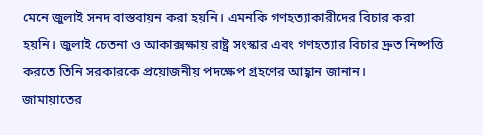মেনে জুলাই সনদ বাস্তবায়ন করা হয়নি। এমনকি গণহত্যাকারীদের বিচার করা হয়নি। জুলাই চেতনা ও আকাক্সক্ষায় রাষ্ট্র সংস্কার এবং গণহত্যার বিচার দ্রুত নিষ্পত্তি করতে তিনি সরকারকে প্রয়োজনীয় পদক্ষেপ গ্রহণের আহ্বান জানান।
জামায়াতের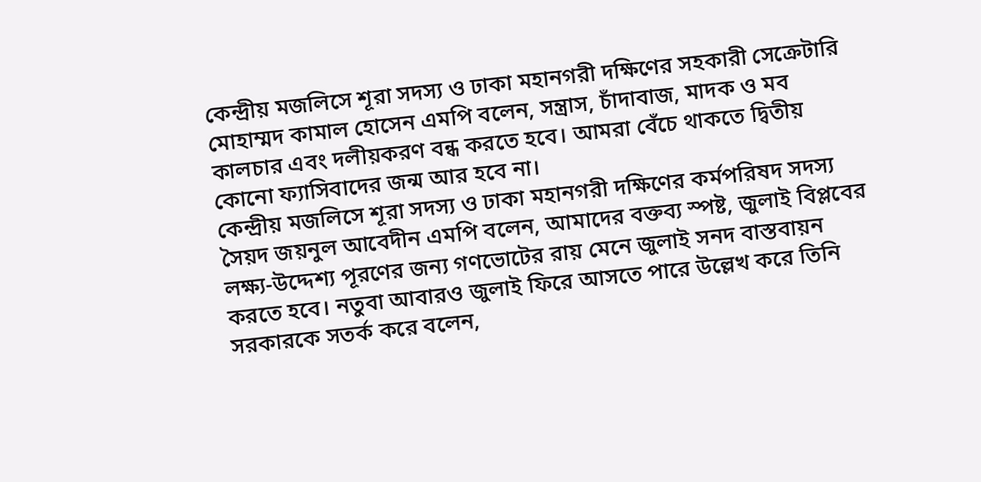কেন্দ্রীয় মজলিসে শূরা সদস্য ও ঢাকা মহানগরী দক্ষিণের সহকারী সেক্রেটারি মোহাম্মদ কামাল হোসেন এমপি বলেন, সন্ত্রাস, চাঁদাবাজ, মাদক ও মব কালচার এবং দলীয়করণ বন্ধ করতে হবে। আমরা বেঁচে থাকতে দ্বিতীয় কোনো ফ্যাসিবাদের জন্ম আর হবে না।
কেন্দ্রীয় মজলিসে শূরা সদস্য ও ঢাকা মহানগরী দক্ষিণের কর্মপরিষদ সদস্য সৈয়দ জয়নুল আবেদীন এমপি বলেন, আমাদের বক্তব্য স্পষ্ট, জুলাই বিপ্লবের লক্ষ্য-উদ্দেশ্য পূরণের জন্য গণভোটের রায় মেনে জুলাই সনদ বাস্তবায়ন করতে হবে। নতুবা আবারও জুলাই ফিরে আসতে পারে উল্লেখ করে তিনি সরকারকে সতর্ক করে বলেন,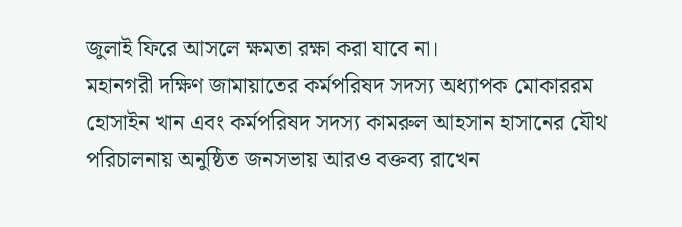জুলাই ফিরে আসলে ক্ষমতা রক্ষা করা যাবে না।
মহানগরী দক্ষিণ জামায়াতের কর্মপরিষদ সদস্য অধ্যাপক মোকাররম হোসাইন খান এবং কর্মপরিষদ সদস্য কামরুল আহসান হাসানের যৌথ পরিচালনায় অনুষ্ঠিত জনসভায় আরও বক্তব্য রাখেন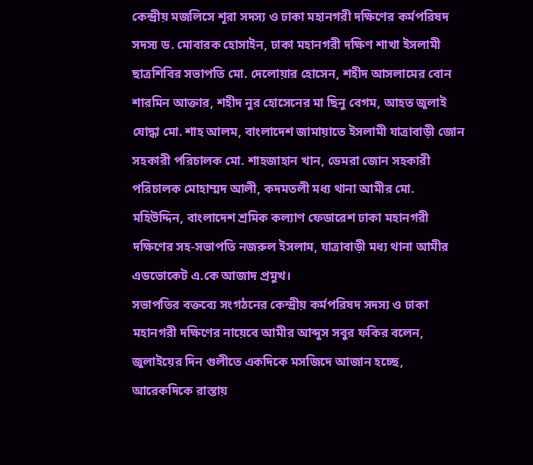কেন্দ্রীয় মজলিসে শূরা সদস্য ও ঢাকা মহানগরী দক্ষিণের কর্মপরিষদ সদস্য ড. মোবারক হোসাইন, ঢাকা মহানগরী দক্ষিণ শাখা ইসলামী ছাত্রশিবির সভাপতি মো. দেলোয়ার হোসেন, শহীদ আসলামের বোন শারমিন আক্তার, শহীদ নুর হোসেনের মা ছিনু বেগম, আহত জুলাই যোদ্ধা মো. শাহ আলম, বাংলাদেশ জামায়াতে ইসলামী যাত্রাবাড়ী জোন সহকারী পরিচালক মো. শাহজাহান খান, ডেমরা জোন সহকারী পরিচালক মোহাম্মদ আলী, কদমতলী মধ্য থানা আমীর মো. মহিউদ্দিন, বাংলাদেশ শ্রমিক কল্যাণ ফেডারেশ ঢাকা মহানগরী দক্ষিণের সহ-সভাপতি নজরুল ইসলাম, যাত্রাবাড়ী মধ্য থানা আমীর এডভোকেট এ.কে আজাদ প্রমুখ।
সভাপতির বক্তব্যে সংগঠনের কেন্দ্রীয় কর্মপরিষদ সদস্য ও ঢাকা মহানগরী দক্ষিণের নায়েবে আমীর আব্দুস সবুর ফকির বলেন, জুলাইয়ের দিন গুলীতে একদিকে মসজিদে আজান হচ্ছে, আরেকদিকে রাস্তায়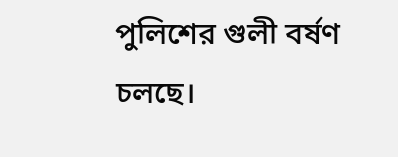পুলিশের গুলী বর্ষণ চলছে।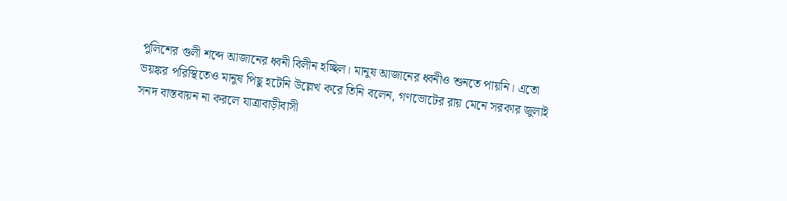পুলিশের গুলী শব্দে আজানের ধ্বনী বিলীন হচ্ছিল। মানুষ আজানের ধ্বনীও শুনতে পায়নি। এতো ভয়ঙ্কর পরিস্থিতেও মানুষ পিছু হটেনি উল্লেখ করে তিনি বলেন, গণভোটের রায় মেনে সরকার জুলাই সনদ বাস্তবায়ন না করলে যাত্রাবাড়ীবাসী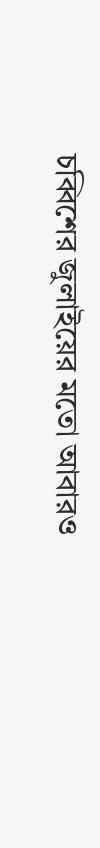চব্বিশের জুলাইয়ের মতো আবারও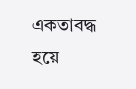একতাবদ্ধ হয়ে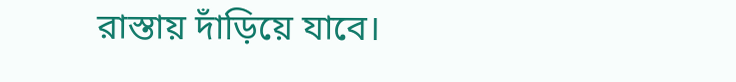রাস্তায় দাঁড়িয়ে যাবে।